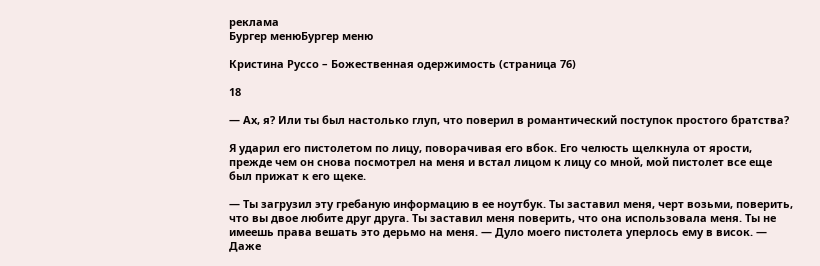реклама
Бургер менюБургер меню

Кристина Руссо – Божественная одержимость (страница 76)

18

— Ах, я? Или ты был настолько глуп, что поверил в романтический поступок простого братства?

Я ударил его пистолетом по лицу, поворачивая его вбок. Его челюсть щелкнула от ярости, прежде чем он снова посмотрел на меня и встал лицом к лицу со мной, мой пистолет все еще был прижат к его щеке.

— Ты загрузил эту гребаную информацию в ее ноутбук. Ты заставил меня, черт возьми, поверить, что вы двое любите друг друга. Ты заставил меня поверить, что она использовала меня. Ты не имеешь права вешать это дерьмо на меня. — Дуло моего пистолета уперлось ему в висок. — Даже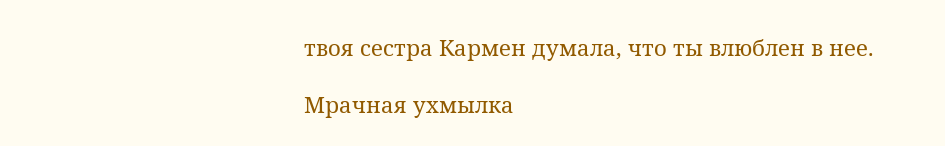твоя сестра Кармен думала, что ты влюблен в нее.

Мрачная ухмылка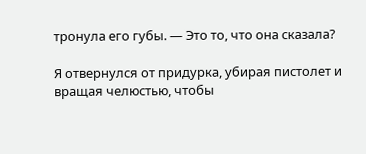тронула его губы. — Это то, что она сказала?

Я отвернулся от придурка, убирая пистолет и вращая челюстью, чтобы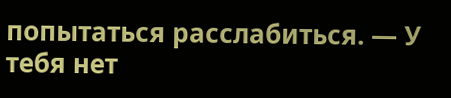попытаться расслабиться. — У тебя нет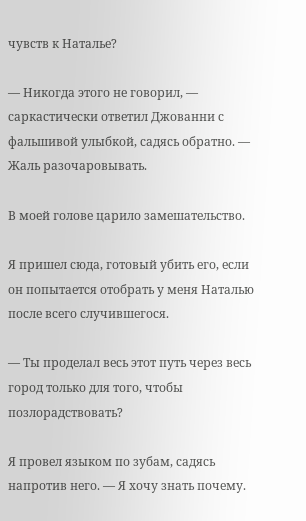чувств к Наталье?

— Никогда этого не говорил, — саркастически ответил Джованни с фальшивой улыбкой, садясь обратно. — Жаль разочаровывать.

В моей голове царило замешательство.

Я пришел сюда, готовый убить его, если он попытается отобрать у меня Наталью после всего случившегося.

— Ты проделал весь этот путь через весь город только для того, чтобы позлорадствовать?

Я провел языком по зубам, садясь напротив него. — Я хочу знать почему.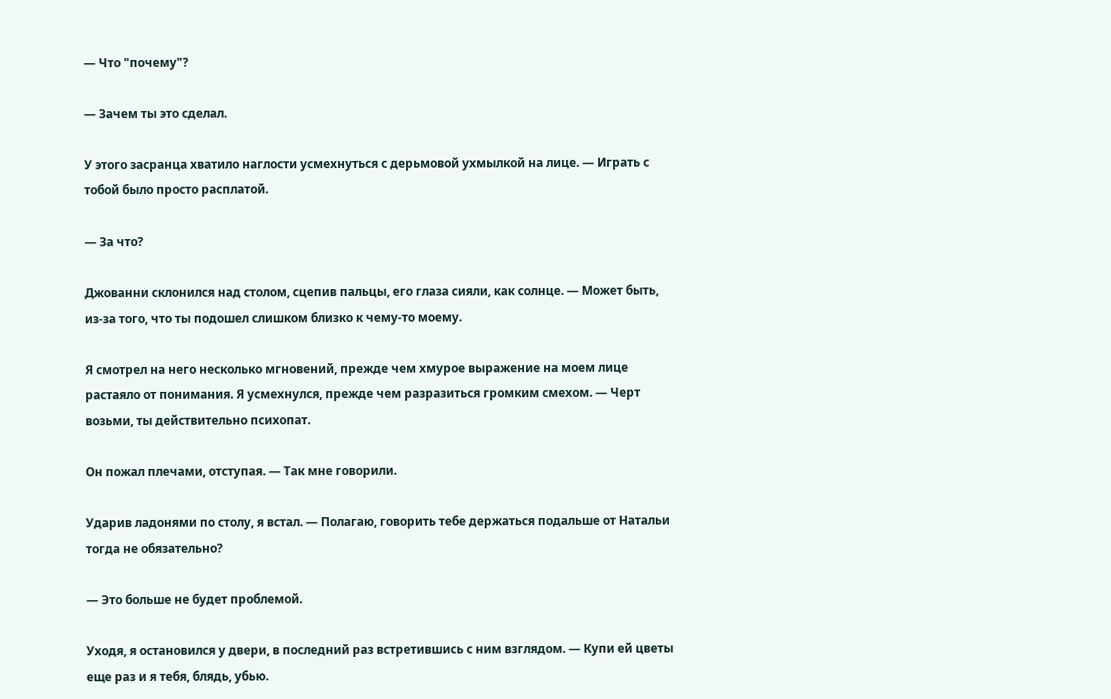— Что "почему"?

— Зачем ты это сделал.

У этого засранца хватило наглости усмехнуться с дерьмовой ухмылкой на лице. — Играть с тобой было просто расплатой.

— За что?

Джованни склонился над столом, сцепив пальцы, его глаза сияли, как солнце. — Может быть, из-за того, что ты подошел слишком близко к чему-то моему.

Я смотрел на него несколько мгновений, прежде чем хмурое выражение на моем лице растаяло от понимания. Я усмехнулся, прежде чем разразиться громким смехом. — Черт возьми, ты действительно психопат.

Он пожал плечами, отступая. — Так мне говорили.

Ударив ладонями по столу, я встал. — Полагаю, говорить тебе держаться подальше от Натальи тогда не обязательно?

— Это больше не будет проблемой.

Уходя, я остановился у двери, в последний раз встретившись с ним взглядом. — Купи ей цветы еще раз и я тебя, блядь, убью.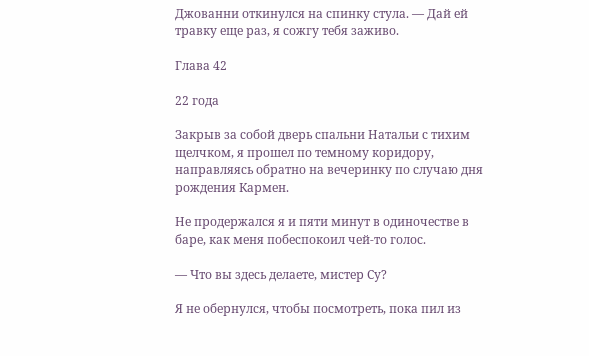Джованни откинулся на спинку стула. — Дай ей травку еще раз, я сожгу тебя заживо.

Глава 42

22 года

Закрыв за собой дверь спальни Натальи с тихим щелчком, я прошел по темному коридору, направляясь обратно на вечеринку по случаю дня рождения Кармен.

Не продержался я и пяти минут в одиночестве в баре, как меня побеспокоил чей-то голос.

— Что вы здесь делаете, мистер Су?

Я не обернулся, чтобы посмотреть, пока пил из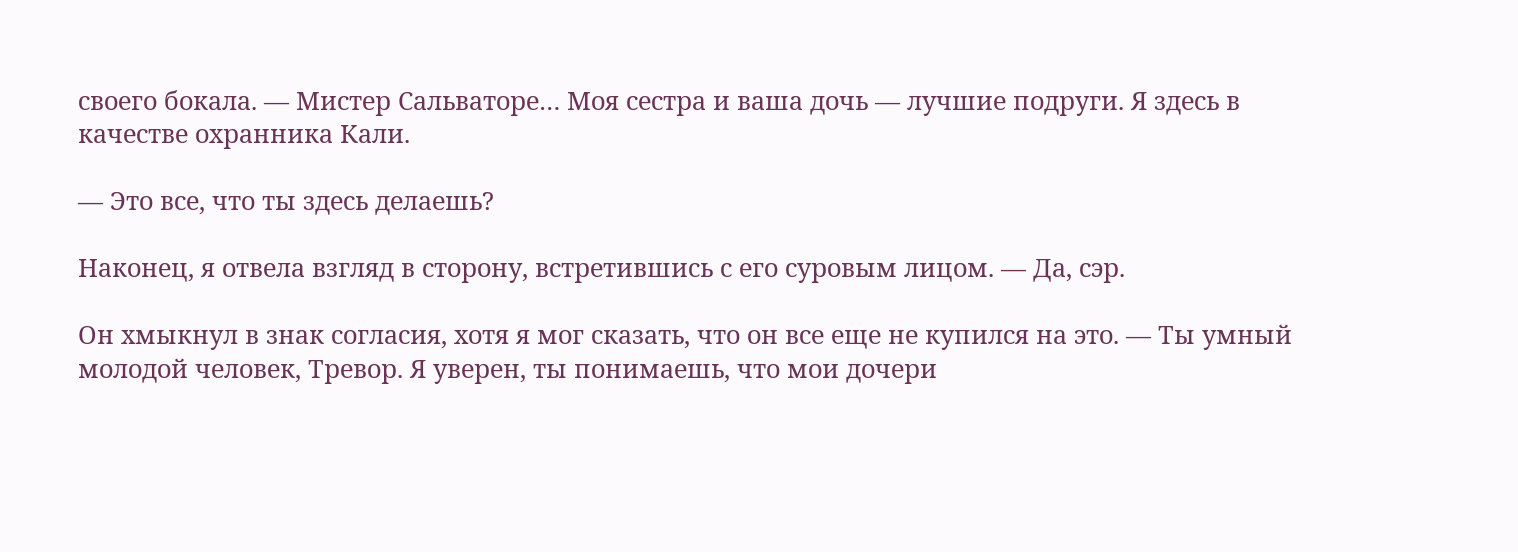своего бокала. — Мистер Сальваторе… Моя сестра и ваша дочь — лучшие подруги. Я здесь в качестве охранника Кали.

— Это все, что ты здесь делаешь?

Наконец, я отвела взгляд в сторону, встретившись с его суровым лицом. — Да, сэр.

Он хмыкнул в знак согласия, хотя я мог сказать, что он все еще не купился на это. — Ты умный молодой человек, Тревор. Я уверен, ты понимаешь, что мои дочери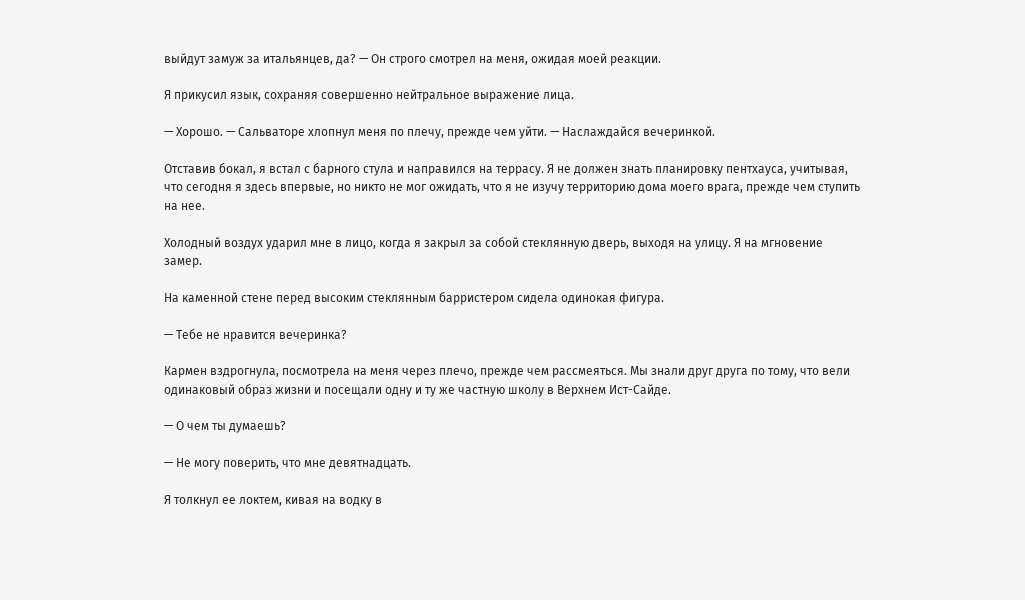выйдут замуж за итальянцев, да? — Он строго смотрел на меня, ожидая моей реакции.

Я прикусил язык, сохраняя совершенно нейтральное выражение лица.

— Хорошо. — Сальваторе хлопнул меня по плечу, прежде чем уйти. — Наслаждайся вечеринкой.

Отставив бокал, я встал с барного стула и направился на террасу. Я не должен знать планировку пентхауса, учитывая, что сегодня я здесь впервые, но никто не мог ожидать, что я не изучу территорию дома моего врага, прежде чем ступить на нее.

Холодный воздух ударил мне в лицо, когда я закрыл за собой стеклянную дверь, выходя на улицу. Я на мгновение замер.

На каменной стене перед высоким стеклянным барристером сидела одинокая фигура.

— Тебе не нравится вечеринка?

Кармен вздрогнула, посмотрела на меня через плечо, прежде чем рассмеяться. Мы знали друг друга по тому, что вели одинаковый образ жизни и посещали одну и ту же частную школу в Верхнем Ист-Сайде.

— О чем ты думаешь?

— Не могу поверить, что мне девятнадцать.

Я толкнул ее локтем, кивая на водку в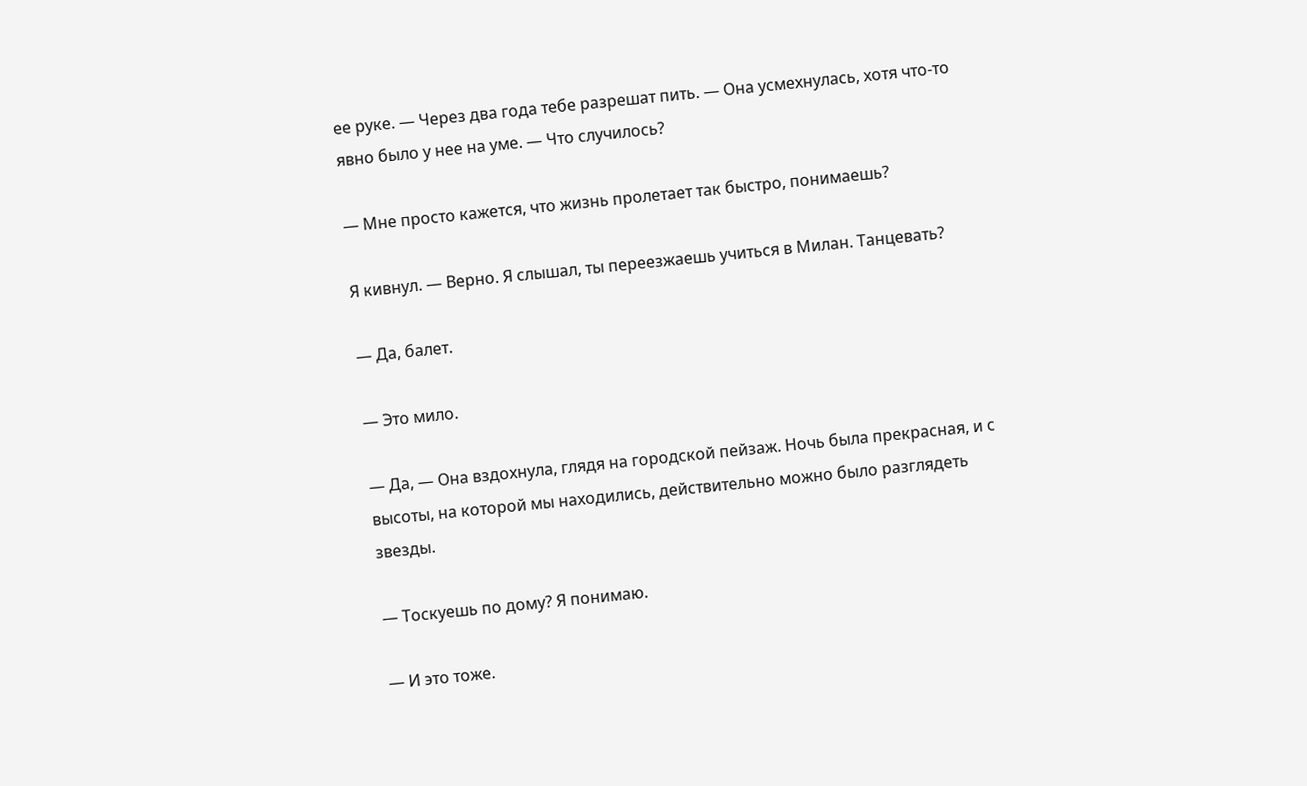ее руке. — Через два года тебе разрешат пить. — Она усмехнулась, хотя что-то явно было у нее на уме. — Что случилось?

— Мне просто кажется, что жизнь пролетает так быстро, понимаешь?

Я кивнул. — Верно. Я слышал, ты переезжаешь учиться в Милан. Танцевать?

— Да, балет.

— Это мило.

— Да, — Она вздохнула, глядя на городской пейзаж. Ночь была прекрасная, и с высоты, на которой мы находились, действительно можно было разглядеть звезды.

— Тоскуешь по дому? Я понимаю.

— И это тоже.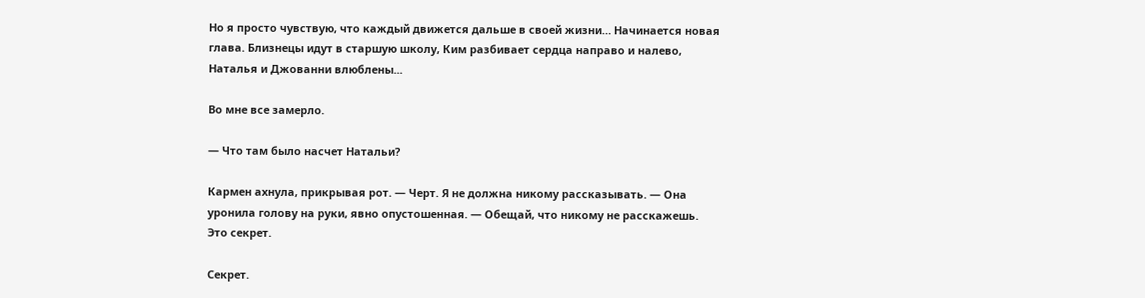Но я просто чувствую, что каждый движется дальше в своей жизни… Начинается новая глава. Близнецы идут в старшую школу, Ким разбивает сердца направо и налево, Наталья и Джованни влюблены...

Во мне все замерло.

— Что там было насчет Натальи?

Кармен ахнула, прикрывая рот. — Черт. Я не должна никому рассказывать. — Она уронила голову на руки, явно опустошенная. — Обещай, что никому не расскажешь. Это секрет.

Секрет.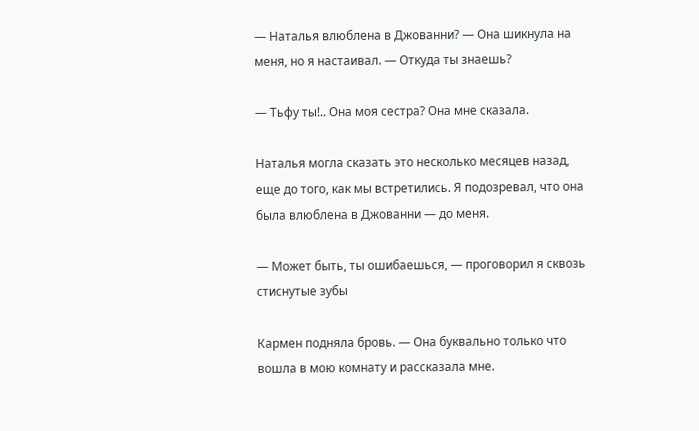— Наталья влюблена в Джованни? — Она шикнула на меня, но я настаивал. — Откуда ты знаешь?

— Тьфу ты!.. Она моя сестра? Она мне сказала.

Наталья могла сказать это несколько месяцев назад, еще до того, как мы встретились. Я подозревал, что она была влюблена в Джованни — до меня.

— Может быть, ты ошибаешься, — проговорил я сквозь стиснутые зубы

Кармен подняла бровь. — Она буквально только что вошла в мою комнату и рассказала мне.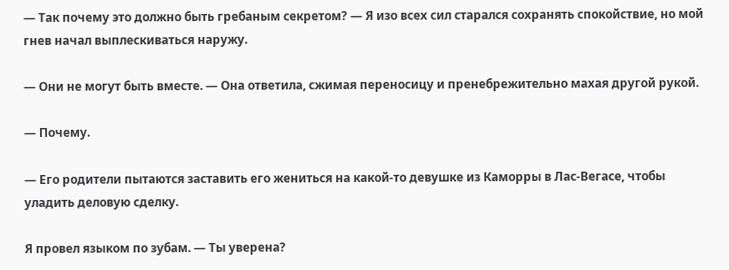— Так почему это должно быть гребаным секретом? — Я изо всех сил старался сохранять спокойствие, но мой гнев начал выплескиваться наружу.

— Они не могут быть вместе. — Она ответила, сжимая переносицу и пренебрежительно махая другой рукой.

— Почему.

— Его родители пытаются заставить его жениться на какой-то девушке из Каморры в Лас-Вегасе, чтобы уладить деловую сделку.

Я провел языком по зубам. — Ты уверена?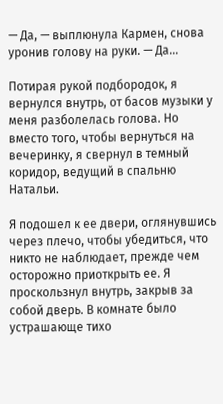— Да, — выплюнула Кармен, снова уронив голову на руки. — Да...

Потирая рукой подбородок, я вернулся внутрь, от басов музыки у меня разболелась голова. Но вместо того, чтобы вернуться на вечеринку, я свернул в темный коридор, ведущий в спальню Натальи.

Я подошел к ее двери, оглянувшись через плечо, чтобы убедиться, что никто не наблюдает, прежде чем осторожно приоткрыть ее. Я проскользнул внутрь, закрыв за собой дверь. В комнате было устрашающе тихо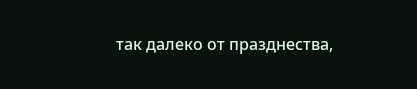так далеко от празднества,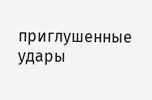приглушенные удары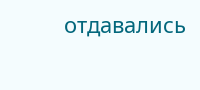отдавались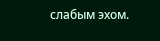слабым эхом.